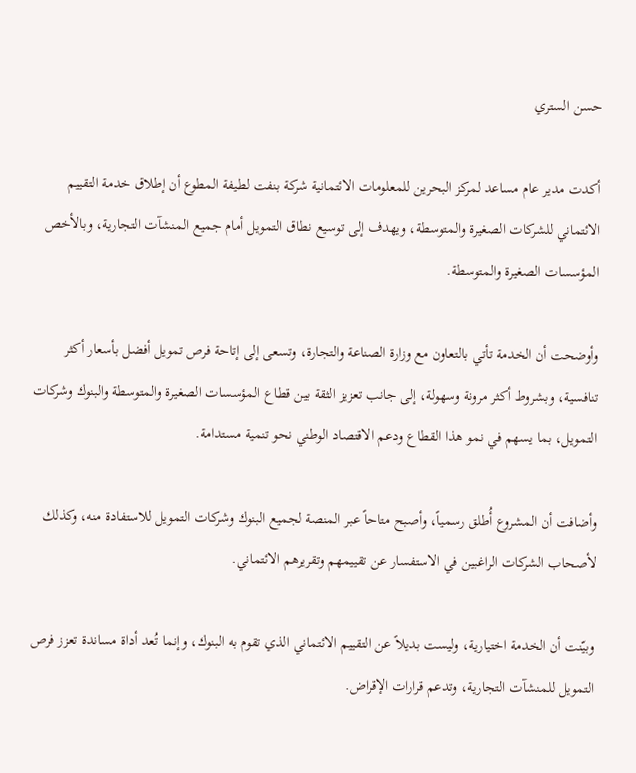حسن الستري

أكدت مدير عام مساعد لمركز البحرين للمعلومات الائتمانية شركة بنفت لطيفة المطوع أن إطلاق خدمة التقييم الائتماني للشركات الصغيرة والمتوسطة، ويهدف إلى توسيع نطاق التمويل أمام جميع المنشآت التجارية، وبالأخص المؤسسات الصغيرة والمتوسطة.

وأوضحت أن الخدمة تأتي بالتعاون مع وزارة الصناعة والتجارة، وتسعى إلى إتاحة فرص تمويل أفضل بأسعار أكثر تنافسية، وبشروط أكثر مرونة وسهولة، إلى جانب تعزيز الثقة بين قطاع المؤسسات الصغيرة والمتوسطة والبنوك وشركات التمويل، بما يسهم في نمو هذا القطاع ودعم الاقتصاد الوطني نحو تنمية مستدامة.

وأضافت أن المشروع أُطلق رسمياً، وأصبح متاحاً عبر المنصة لجميع البنوك وشركات التمويل للاستفادة منه، وكذلك لأصحاب الشركات الراغبين في الاستفسار عن تقييمهم وتقريرهم الائتماني.

وبيّنت أن الخدمة اختيارية، وليست بديلاً عن التقييم الائتماني الذي تقوم به البنوك، وإنما تُعد أداة مساندة تعزز فرص التمويل للمنشآت التجارية، وتدعم قرارات الإقراض.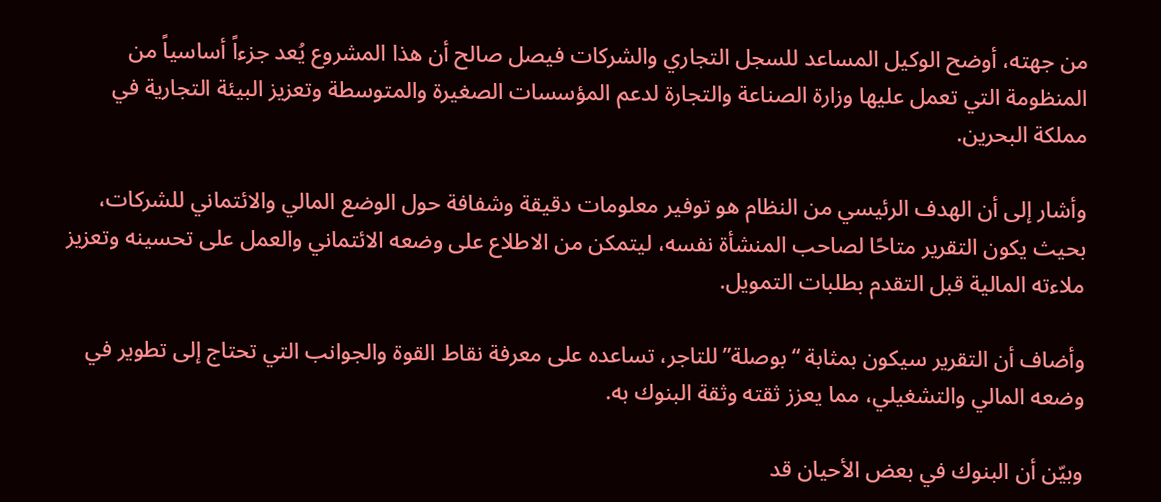من جهته، أوضح الوكيل المساعد للسجل التجاري والشركات فيصل صالح أن هذا المشروع يُعد جزءاً أساسياً من المنظومة التي تعمل عليها وزارة الصناعة والتجارة لدعم المؤسسات الصغيرة والمتوسطة وتعزيز البيئة التجارية في مملكة البحرين.

وأشار إلى أن الهدف الرئيسي من النظام هو توفير معلومات دقيقة وشفافة حول الوضع المالي والائتماني للشركات، بحيث يكون التقرير متاحًا لصاحب المنشأة نفسه، ليتمكن من الاطلاع على وضعه الائتماني والعمل على تحسينه وتعزيز ملاءته المالية قبل التقدم بطلبات التمويل.

وأضاف أن التقرير سيكون بمثابة “بوصلة” للتاجر، تساعده على معرفة نقاط القوة والجوانب التي تحتاج إلى تطوير في وضعه المالي والتشغيلي، مما يعزز ثقته وثقة البنوك به.

وبيّن أن البنوك في بعض الأحيان قد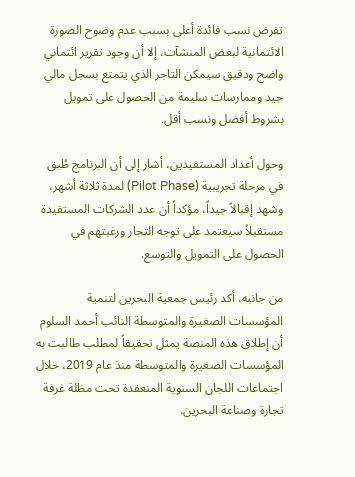تفرض نسب فائدة أعلى بسبب عدم وضوح الصورة الائتمانية لبعض المنشآت، إلا أن وجود تقرير ائتماني واضح ودقيق سيمكن التاجر الذي يتمتع بسجل مالي جيد وممارسات سليمة من الحصول على تمويل بشروط أفضل ونسب أقل.

وحول أعداد المستفيدين، أشار إلى أن البرنامج طُبق في مرحلة تجريبية (Pilot Phase) لمدة ثلاثة أشهر، وشهد إقبالاً جيداً، مؤكداً أن عدد الشركات المستفيدة مستقبلاً سيعتمد على توجه التجار ورغبتهم في الحصول على التمويل والتوسع.

من جانبه، أكد رئيس جمعية البحرين لتنمية المؤسسات الصغيرة والمتوسطة النائب أحمد السلوم أن إطلاق هذه المنصة يمثل تحقيقاً لمطلب طالبت به المؤسسات الصغيرة والمتوسطة منذ عام 2019، خلال اجتماعات اللجان السنوية المنعقدة تحت مظلة غرفة تجارة وصناعة البحرين.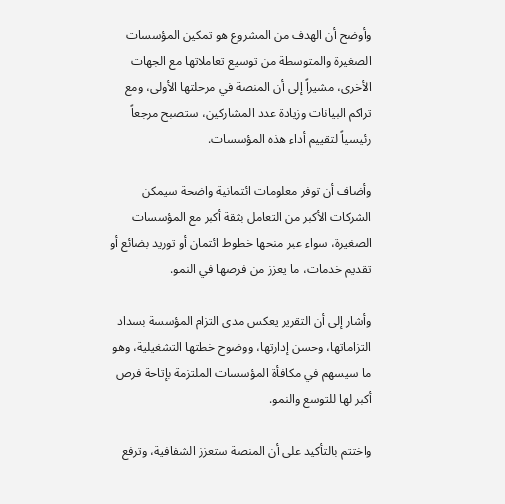وأوضح أن الهدف من المشروع هو تمكين المؤسسات الصغيرة والمتوسطة من توسيع تعاملاتها مع الجهات الأخرى، مشيراً إلى أن المنصة في مرحلتها الأولى، ومع تراكم البيانات وزيادة عدد المشاركين، ستصبح مرجعاً رئيسياً لتقييم أداء هذه المؤسسات.

وأضاف أن توفر معلومات ائتمانية واضحة سيمكن الشركات الأكبر من التعامل بثقة أكبر مع المؤسسات الصغيرة، سواء عبر منحها خطوط ائتمان أو توريد بضائع أو تقديم خدمات، ما يعزز من فرصها في النمو.

وأشار إلى أن التقرير يعكس مدى التزام المؤسسة بسداد التزاماتها، وحسن إدارتها، ووضوح خطتها التشغيلية، وهو ما سيسهم في مكافأة المؤسسات الملتزمة بإتاحة فرص أكبر لها للتوسع والنمو.

واختتم بالتأكيد على أن المنصة ستعزز الشفافية، وترفع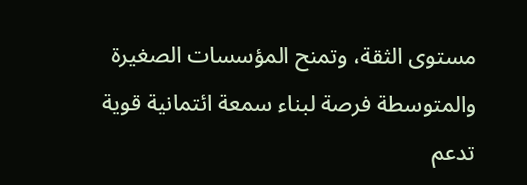مستوى الثقة، وتمنح المؤسسات الصغيرة والمتوسطة فرصة لبناء سمعة ائتمانية قوية تدعم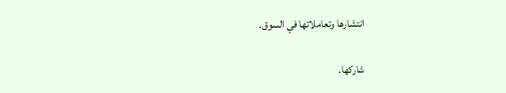انتشارها وتعاملاتها في السوق.

شاركها.